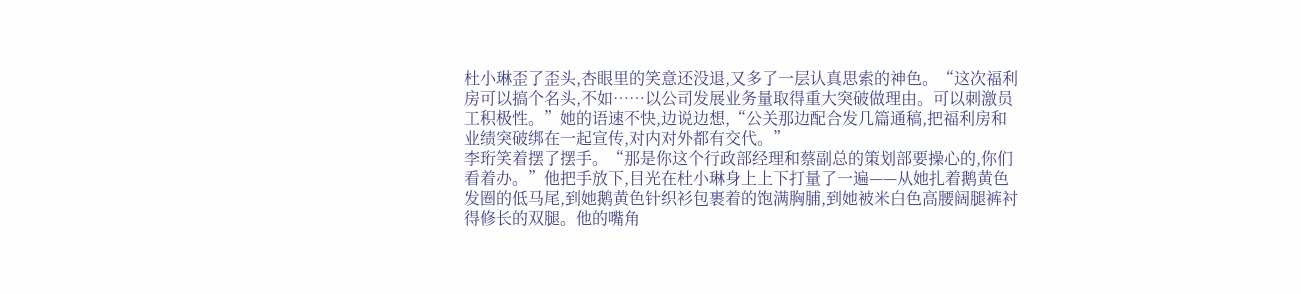杜小琳歪了歪头,杏眼里的笑意还没退,又多了一层认真思索的神色。“这次福利房可以搞个名头,不如……以公司发展业务量取得重大突破做理由。可以刺激员工积极性。”她的语速不快,边说边想,“公关那边配合发几篇通稿,把福利房和业绩突破绑在一起宣传,对内对外都有交代。”
李珩笑着摆了摆手。“那是你这个行政部经理和蔡副总的策划部要操心的,你们看着办。”他把手放下,目光在杜小琳身上上下打量了一遍——从她扎着鹅黄色发圈的低马尾,到她鹅黄色针织衫包裹着的饱满胸脯,到她被米白色高腰阔腿裤衬得修长的双腿。他的嘴角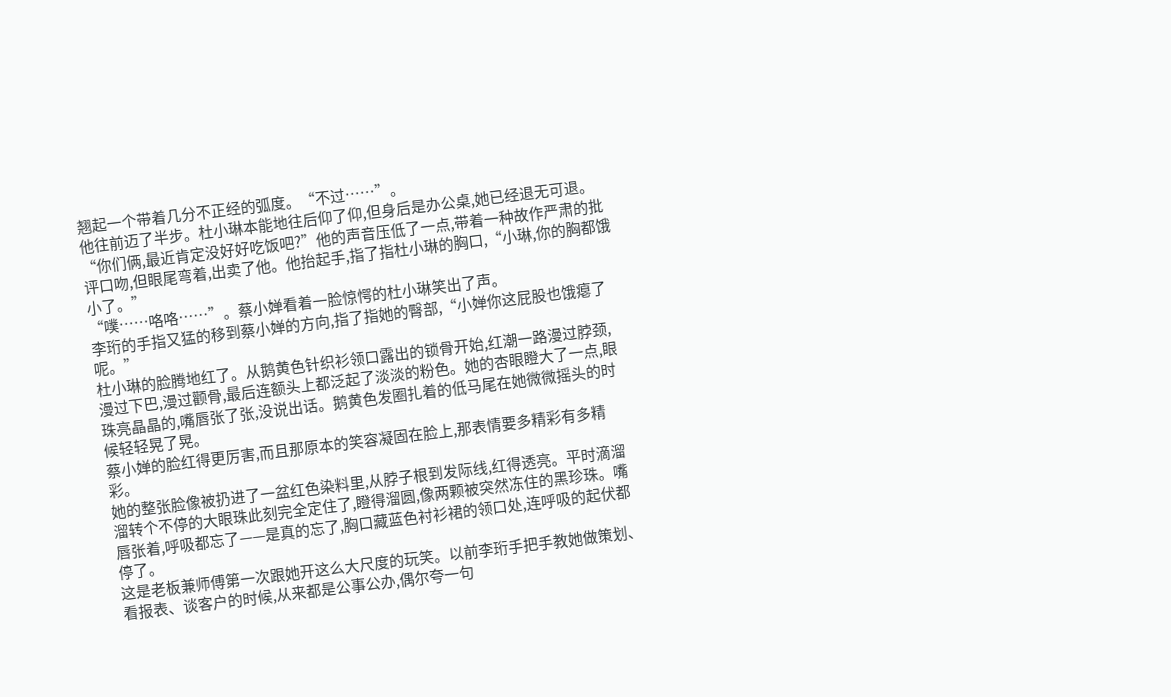翘起一个带着几分不正经的弧度。“不过……”。
他往前迈了半步。杜小琳本能地往后仰了仰,但身后是办公桌,她已经退无可退。
“你们俩,最近肯定没好好吃饭吧?”他的声音压低了一点,带着一种故作严肃的批评口吻,但眼尾弯着,出卖了他。他抬起手,指了指杜小琳的胸口,“小琳,你的胸都饿小了。”
“噗……咯咯……”。蔡小婵看着一脸惊愕的杜小琳笑出了声。
李珩的手指又猛的移到蔡小婵的方向,指了指她的臀部,“小婵你这屁股也饿瘪了呢。”
杜小琳的脸腾地红了。从鹅黄色针织衫领口露出的锁骨开始,红潮一路漫过脖颈,漫过下巴,漫过颧骨,最后连额头上都泛起了淡淡的粉色。她的杏眼瞪大了一点,眼珠亮晶晶的,嘴唇张了张,没说出话。鹅黄色发圈扎着的低马尾在她微微摇头的时候轻轻晃了晃。
蔡小婵的脸红得更厉害,而且那原本的笑容凝固在脸上,那表情要多精彩有多精彩。
她的整张脸像被扔进了一盆红色染料里,从脖子根到发际线,红得透亮。平时滴溜溜转个不停的大眼珠此刻完全定住了,瞪得溜圆,像两颗被突然冻住的黑珍珠。嘴唇张着,呼吸都忘了——是真的忘了,胸口藏蓝色衬衫裙的领口处,连呼吸的起伏都停了。
这是老板兼师傅第一次跟她开这么大尺度的玩笑。以前李珩手把手教她做策划、看报表、谈客户的时候,从来都是公事公办,偶尔夸一句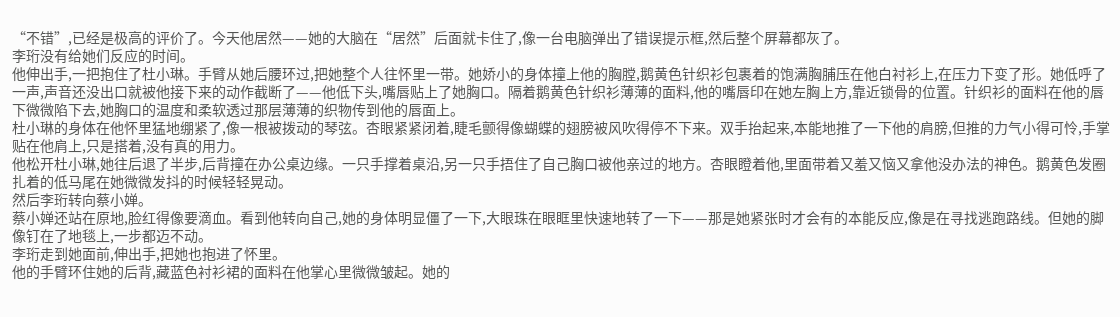“不错”,已经是极高的评价了。今天他居然——她的大脑在“居然”后面就卡住了,像一台电脑弹出了错误提示框,然后整个屏幕都灰了。
李珩没有给她们反应的时间。
他伸出手,一把抱住了杜小琳。手臂从她后腰环过,把她整个人往怀里一带。她娇小的身体撞上他的胸膛,鹅黄色针织衫包裹着的饱满胸脯压在他白衬衫上,在压力下变了形。她低呼了一声,声音还没出口就被他接下来的动作截断了——他低下头,嘴唇贴上了她胸口。隔着鹅黄色针织衫薄薄的面料,他的嘴唇印在她左胸上方,靠近锁骨的位置。针织衫的面料在他的唇下微微陷下去,她胸口的温度和柔软透过那层薄薄的织物传到他的唇面上。
杜小琳的身体在他怀里猛地绷紧了,像一根被拨动的琴弦。杏眼紧紧闭着,睫毛颤得像蝴蝶的翅膀被风吹得停不下来。双手抬起来,本能地推了一下他的肩膀,但推的力气小得可怜,手掌贴在他肩上,只是搭着,没有真的用力。
他松开杜小琳,她往后退了半步,后背撞在办公桌边缘。一只手撑着桌沿,另一只手捂住了自己胸口被他亲过的地方。杏眼瞪着他,里面带着又羞又恼又拿他没办法的神色。鹅黄色发圈扎着的低马尾在她微微发抖的时候轻轻晃动。
然后李珩转向蔡小婵。
蔡小婵还站在原地,脸红得像要滴血。看到他转向自己,她的身体明显僵了一下,大眼珠在眼眶里快速地转了一下——那是她紧张时才会有的本能反应,像是在寻找逃跑路线。但她的脚像钉在了地毯上,一步都迈不动。
李珩走到她面前,伸出手,把她也抱进了怀里。
他的手臂环住她的后背,藏蓝色衬衫裙的面料在他掌心里微微皱起。她的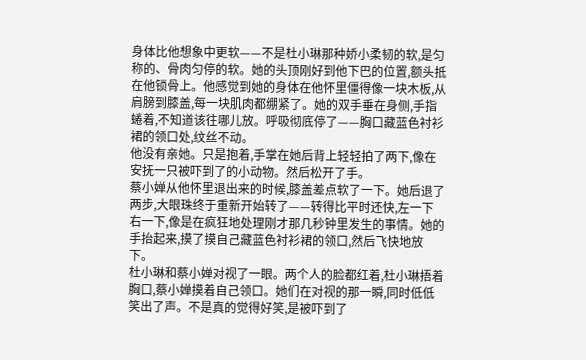身体比他想象中更软——不是杜小琳那种娇小柔韧的软,是匀称的、骨肉匀停的软。她的头顶刚好到他下巴的位置,额头抵在他锁骨上。他感觉到她的身体在他怀里僵得像一块木板,从肩膀到膝盖,每一块肌肉都绷紧了。她的双手垂在身侧,手指蜷着,不知道该往哪儿放。呼吸彻底停了——胸口藏蓝色衬衫裙的领口处,纹丝不动。
他没有亲她。只是抱着,手掌在她后背上轻轻拍了两下,像在安抚一只被吓到了的小动物。然后松开了手。
蔡小婵从他怀里退出来的时候,膝盖差点软了一下。她后退了两步,大眼珠终于重新开始转了——转得比平时还快,左一下右一下,像是在疯狂地处理刚才那几秒钟里发生的事情。她的手抬起来,摸了摸自己藏蓝色衬衫裙的领口,然后飞快地放下。
杜小琳和蔡小婵对视了一眼。两个人的脸都红着,杜小琳捂着胸口,蔡小婵摸着自己领口。她们在对视的那一瞬,同时低低笑出了声。不是真的觉得好笑,是被吓到了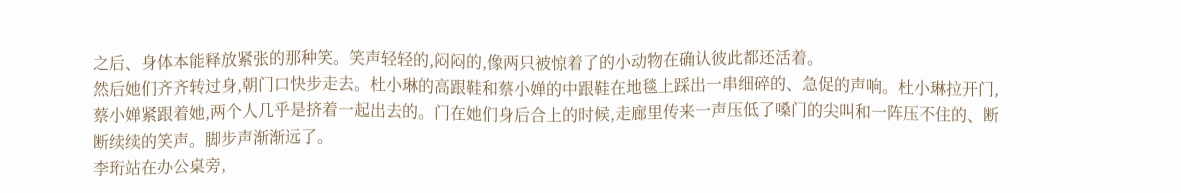之后、身体本能释放紧张的那种笑。笑声轻轻的,闷闷的,像两只被惊着了的小动物在确认彼此都还活着。
然后她们齐齐转过身,朝门口快步走去。杜小琳的高跟鞋和蔡小婵的中跟鞋在地毯上踩出一串细碎的、急促的声响。杜小琳拉开门,蔡小婵紧跟着她,两个人几乎是挤着一起出去的。门在她们身后合上的时候,走廊里传来一声压低了嗓门的尖叫和一阵压不住的、断断续续的笑声。脚步声渐渐远了。
李珩站在办公桌旁,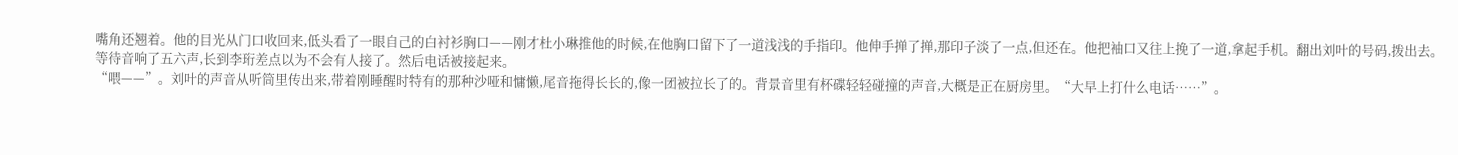嘴角还翘着。他的目光从门口收回来,低头看了一眼自己的白衬衫胸口——刚才杜小琳推他的时候,在他胸口留下了一道浅浅的手指印。他伸手掸了掸,那印子淡了一点,但还在。他把袖口又往上挽了一道,拿起手机。翻出刘叶的号码,拨出去。
等待音响了五六声,长到李珩差点以为不会有人接了。然后电话被接起来。
“喂——”。刘叶的声音从听筒里传出来,带着刚睡醒时特有的那种沙哑和慵懒,尾音拖得长长的,像一团被拉长了的。背景音里有杯碟轻轻碰撞的声音,大概是正在厨房里。“大早上打什么电话……”。